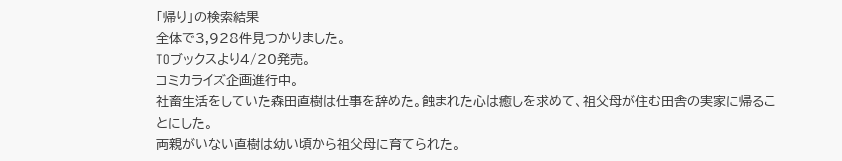「帰り」の検索結果
全体で3,928件見つかりました。
TOブックスより4/20発売。
コミカライズ企画進行中。
社畜生活をしていた森田直樹は仕事を辞めた。蝕まれた心は癒しを求めて、祖父母が住む田舎の実家に帰ることにした。
両親がいない直樹は幼い頃から祖父母に育てられた。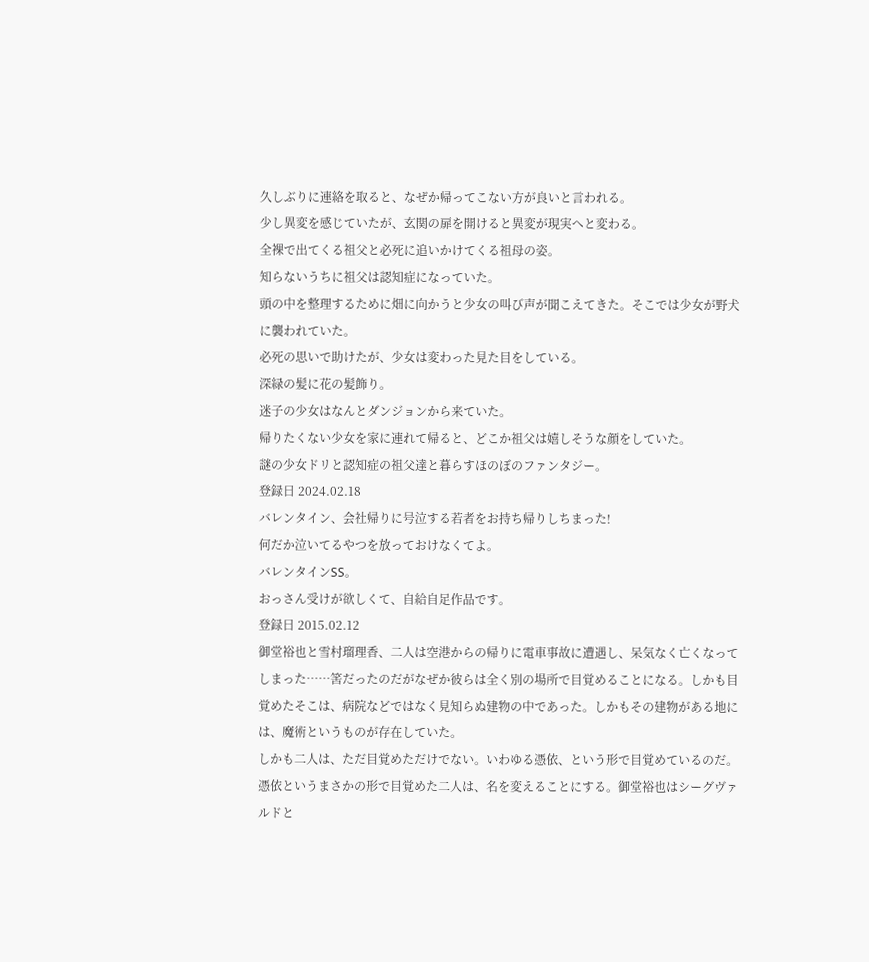久しぶりに連絡を取ると、なぜか帰ってこない方が良いと言われる。
少し異変を感じていたが、玄関の扉を開けると異変が現実へと変わる。
全裸で出てくる祖父と必死に追いかけてくる祖母の姿。
知らないうちに祖父は認知症になっていた。
頭の中を整理するために畑に向かうと少女の叫び声が聞こえてきた。そこでは少女が野犬に襲われていた。
必死の思いで助けたが、少女は変わった見た目をしている。
深緑の髪に花の髪飾り。
迷子の少女はなんとダンジョンから来ていた。
帰りたくない少女を家に連れて帰ると、どこか祖父は嬉しそうな顔をしていた。
謎の少女ドリと認知症の祖父達と暮らすほのぼのファンタジー。
登録日 2024.02.18
バレンタイン、会社帰りに号泣する若者をお持ち帰りしちまった!
何だか泣いてるやつを放っておけなくてよ。
バレンタインSS。
おっさん受けが欲しくて、自給自足作品です。
登録日 2015.02.12
御堂裕也と雪村瑠理香、二人は空港からの帰りに電車事故に遭遇し、呆気なく亡くなってしまった……筈だったのだがなぜか彼らは全く別の場所で目覚めることになる。しかも目覚めたそこは、病院などではなく見知らぬ建物の中であった。しかもその建物がある地には、魔術というものが存在していた。
しかも二人は、ただ目覚めただけでない。いわゆる憑依、という形で目覚めているのだ。
憑依というまさかの形で目覚めた二人は、名を変えることにする。御堂裕也はシーグヴァルドと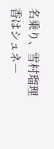名乗り、雪村瑠理香はシュネ―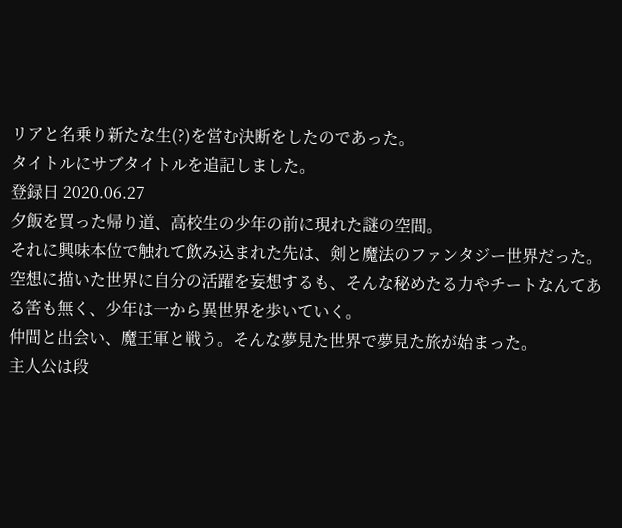リアと名乗り新たな生(?)を営む決断をしたのであった。
タイトルにサブタイトルを追記しました。
登録日 2020.06.27
夕飯を買った帰り道、高校生の少年の前に現れた謎の空間。
それに興味本位で触れて飲み込まれた先は、剣と魔法のファンタジー世界だった。
空想に描いた世界に自分の活躍を妄想するも、そんな秘めたる力やチートなんてある筈も無く、少年は一から異世界を歩いていく。
仲間と出会い、魔王軍と戦う。そんな夢見た世界で夢見た旅が始まった。
主人公は段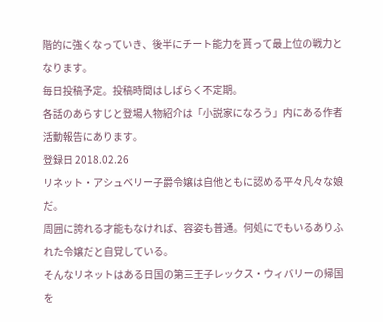階的に強くなっていき、後半にチート能力を貰って最上位の戦力となります。
毎日投稿予定。投稿時間はしばらく不定期。
各話のあらすじと登場人物紹介は「小説家になろう」内にある作者活動報告にあります。
登録日 2018.02.26
リネット・アシュベリー子爵令嬢は自他ともに認める平々凡々な娘だ。
周囲に誇れる才能もなければ、容姿も普通。何処にでもいるありふれた令嬢だと自覚している。
そんなリネットはある日国の第三王子レックス・ウィバリーの帰国を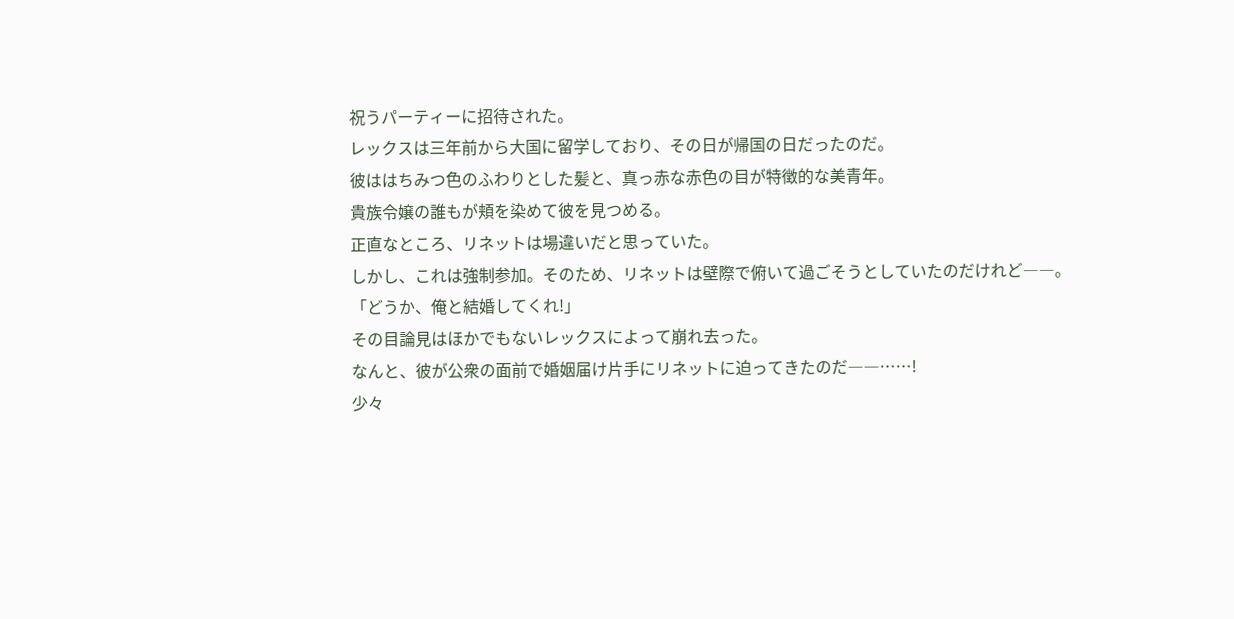祝うパーティーに招待された。
レックスは三年前から大国に留学しており、その日が帰国の日だったのだ。
彼ははちみつ色のふわりとした髪と、真っ赤な赤色の目が特徴的な美青年。
貴族令嬢の誰もが頬を染めて彼を見つめる。
正直なところ、リネットは場違いだと思っていた。
しかし、これは強制参加。そのため、リネットは壁際で俯いて過ごそうとしていたのだけれど――。
「どうか、俺と結婚してくれ!」
その目論見はほかでもないレックスによって崩れ去った。
なんと、彼が公衆の面前で婚姻届け片手にリネットに迫ってきたのだ――……!
少々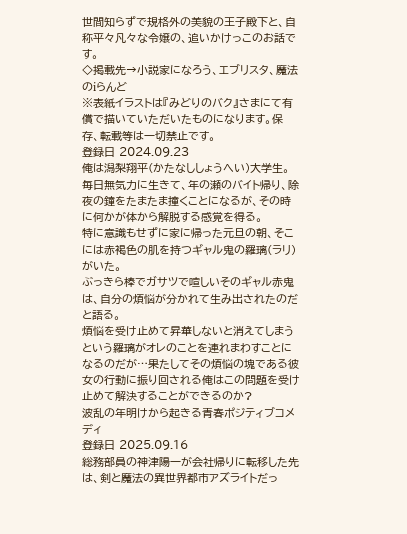世間知らずで規格外の美貌の王子殿下と、自称平々凡々な令嬢の、追いかけっこのお話です。
◇掲載先→小説家になろう、エブリスタ、魔法のiらんど
※表紙イラストは『みどりのバク』さまにて有償で描いていただいたものになります。保存、転載等は一切禁止です。
登録日 2024.09.23
俺は潟梨翔平(かたなししょうへい)大学生。
毎日無気力に生きて、年の瀬のバイト帰り、除夜の鐘をたまたま撞くことになるが、その時に何かが体から解脱する感覚を得る。
特に意識もせずに家に帰った元旦の朝、そこには赤褐色の肌を持つギャル鬼の羅璃(ラリ)がいた。
ぶっきら棒でガサツで喧しいそのギャル赤鬼は、自分の煩悩が分かれて生み出されたのだと語る。
煩悩を受け止めて昇華しないと消えてしまうという羅璃がオレのことを連れまわすことになるのだが…果たしてその煩悩の塊である彼女の行動に振り回される俺はこの問題を受け止めて解決することができるのか?
波乱の年明けから起きる青春ポジティブコメディ
登録日 2025.09.16
総務部員の神津陽一が会社帰りに転移した先は、剣と魔法の異世界都市アズライトだっ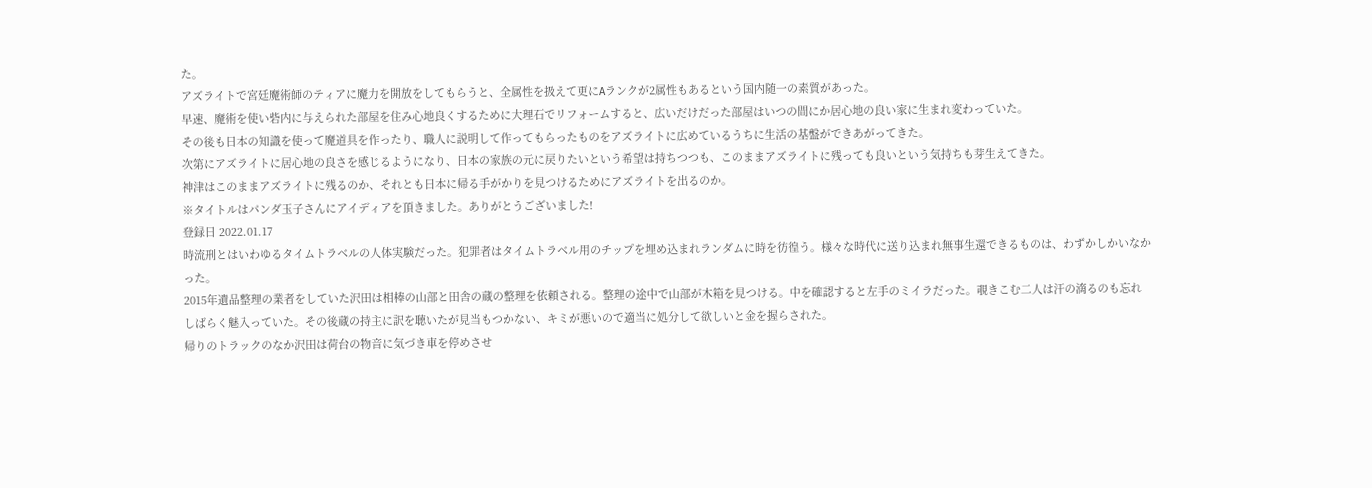た。
アズライトで宮廷魔術師のティアに魔力を開放をしてもらうと、全属性を扱えて更にAランクが2属性もあるという国内随一の素質があった。
早速、魔術を使い砦内に与えられた部屋を住み心地良くするために大理石でリフォームすると、広いだけだった部屋はいつの間にか居心地の良い家に生まれ変わっていた。
その後も日本の知識を使って魔道具を作ったり、職人に説明して作ってもらったものをアズライトに広めているうちに生活の基盤ができあがってきた。
次第にアズライトに居心地の良さを感じるようになり、日本の家族の元に戻りたいという希望は持ちつつも、このままアズライトに残っても良いという気持ちも芽生えてきた。
神津はこのままアズライトに残るのか、それとも日本に帰る手がかりを見つけるためにアズライトを出るのか。
※タイトルはパンダ玉子さんにアイディアを頂きました。ありがとうございました!
登録日 2022.01.17
時流刑とはいわゆるタイムトラベルの人体実験だった。犯罪者はタイムトラベル用のチップを埋め込まれランダムに時を彷徨う。様々な時代に送り込まれ無事生還できるものは、わずかしかいなかった。
2015年遺品整理の業者をしていた沢田は相棒の山部と田舎の蔵の整理を依頼される。整理の途中で山部が木箱を見つける。中を確認すると左手のミイラだった。覗きこむ二人は汗の滴るのも忘れしばらく魅入っていた。その後蔵の持主に訳を聴いたが見当もつかない、キミが悪いので適当に処分して欲しいと金を握らされた。
帰りのトラックのなか沢田は荷台の物音に気づき車を停めさせ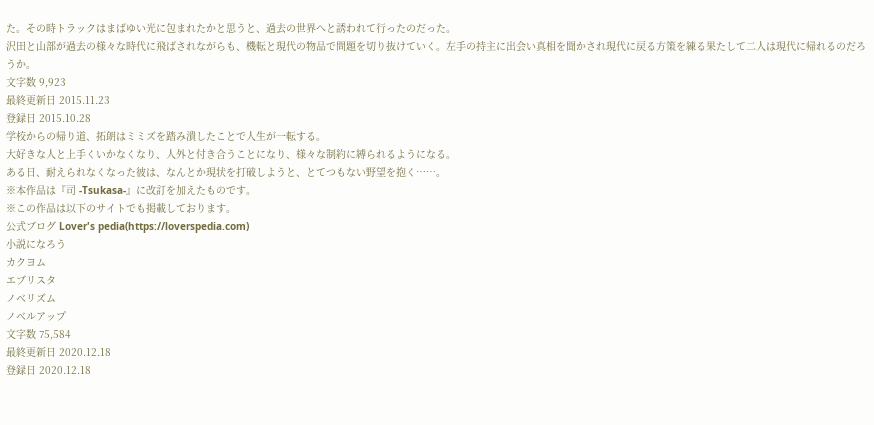た。その時トラックはまばゆい光に包まれたかと思うと、過去の世界へと誘われて行ったのだった。
沢田と山部が過去の様々な時代に飛ばされながらも、機転と現代の物品で問題を切り抜けていく。左手の持主に出会い真相を聞かされ現代に戻る方策を練る果たして二人は現代に帰れるのだろうか。
文字数 9,923
最終更新日 2015.11.23
登録日 2015.10.28
学校からの帰り道、拓朗はミミズを踏み潰したことで人生が一転する。
大好きな人と上手くいかなくなり、人外と付き合うことになり、様々な制約に縛られるようになる。
ある日、耐えられなくなった彼は、なんとか現状を打破しようと、とてつもない野望を抱く……。
※本作品は『司 -Tsukasa-』に改訂を加えたものです。
※この作品は以下のサイトでも掲載しております。
公式ブログ Lover's pedia(https://loverspedia.com)
小説になろう
カクヨム
エブリスタ
ノベリズム
ノベルアップ
文字数 75,584
最終更新日 2020.12.18
登録日 2020.12.18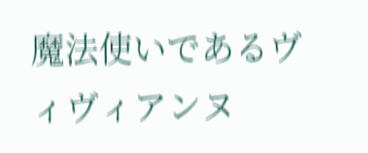魔法使いであるヴィヴィアンヌ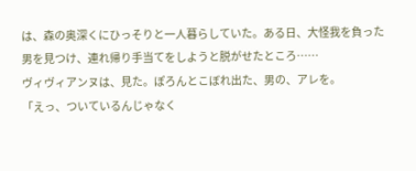は、森の奥深くにひっそりと一人暮らしていた。ある日、大怪我を負った男を見つけ、連れ帰り手当てをしようと脱がせたところ……
ヴィヴィアンヌは、見た。ぽろんとこぼれ出た、男の、アレを。
「えっ、ついているんじゃなく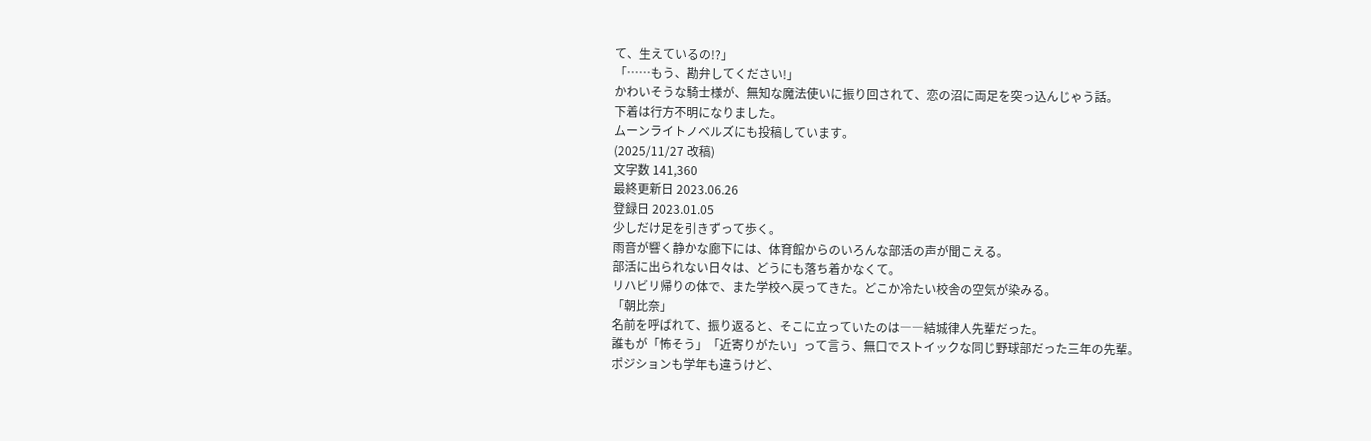て、生えているの!?」
「……もう、勘弁してください!」
かわいそうな騎士様が、無知な魔法使いに振り回されて、恋の沼に両足を突っ込んじゃう話。
下着は行方不明になりました。
ムーンライトノベルズにも投稿しています。
(2025/11/27 改稿)
文字数 141,360
最終更新日 2023.06.26
登録日 2023.01.05
少しだけ足を引きずって歩く。
雨音が響く静かな廊下には、体育館からのいろんな部活の声が聞こえる。
部活に出られない日々は、どうにも落ち着かなくて。
リハビリ帰りの体で、また学校へ戻ってきた。どこか冷たい校舎の空気が染みる。
「朝比奈」
名前を呼ばれて、振り返ると、そこに立っていたのは――結城律人先輩だった。
誰もが「怖そう」「近寄りがたい」って言う、無口でストイックな同じ野球部だった三年の先輩。
ポジションも学年も違うけど、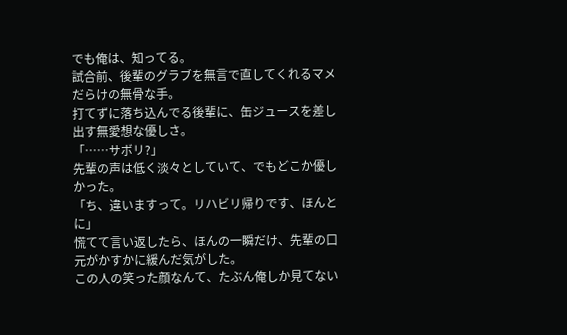でも俺は、知ってる。
試合前、後輩のグラブを無言で直してくれるマメだらけの無骨な手。
打てずに落ち込んでる後輩に、缶ジュースを差し出す無愛想な優しさ。
「……サボリ?」
先輩の声は低く淡々としていて、でもどこか優しかった。
「ち、違いますって。リハビリ帰りです、ほんとに」
慌てて言い返したら、ほんの一瞬だけ、先輩の口元がかすかに緩んだ気がした。
この人の笑った顔なんて、たぶん俺しか見てない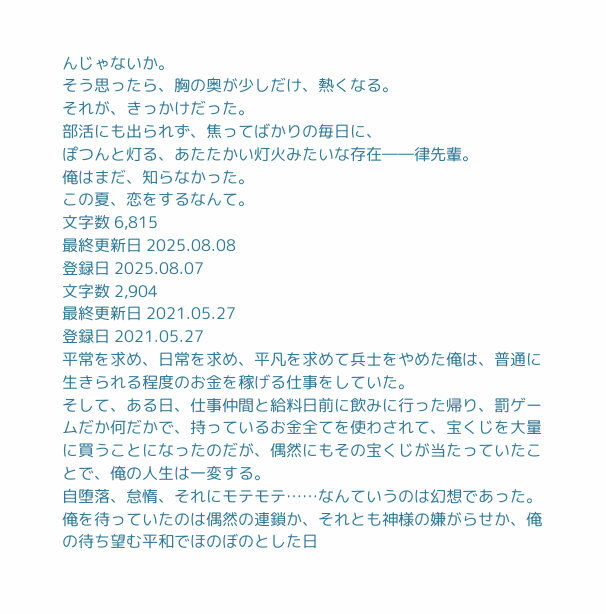んじゃないか。
そう思ったら、胸の奥が少しだけ、熱くなる。
それが、きっかけだった。
部活にも出られず、焦ってばかりの毎日に、
ぽつんと灯る、あたたかい灯火みたいな存在――律先輩。
俺はまだ、知らなかった。
この夏、恋をするなんて。
文字数 6,815
最終更新日 2025.08.08
登録日 2025.08.07
文字数 2,904
最終更新日 2021.05.27
登録日 2021.05.27
平常を求め、日常を求め、平凡を求めて兵士をやめた俺は、普通に生きられる程度のお金を稼げる仕事をしていた。
そして、ある日、仕事仲間と給料日前に飲みに行った帰り、罰ゲームだか何だかで、持っているお金全てを使わされて、宝くじを大量に買うことになったのだが、偶然にもその宝くじが当たっていたことで、俺の人生は一変する。
自堕落、怠惰、それにモテモテ……なんていうのは幻想であった。
俺を待っていたのは偶然の連鎖か、それとも神様の嫌がらせか、俺の待ち望む平和でほのぼのとした日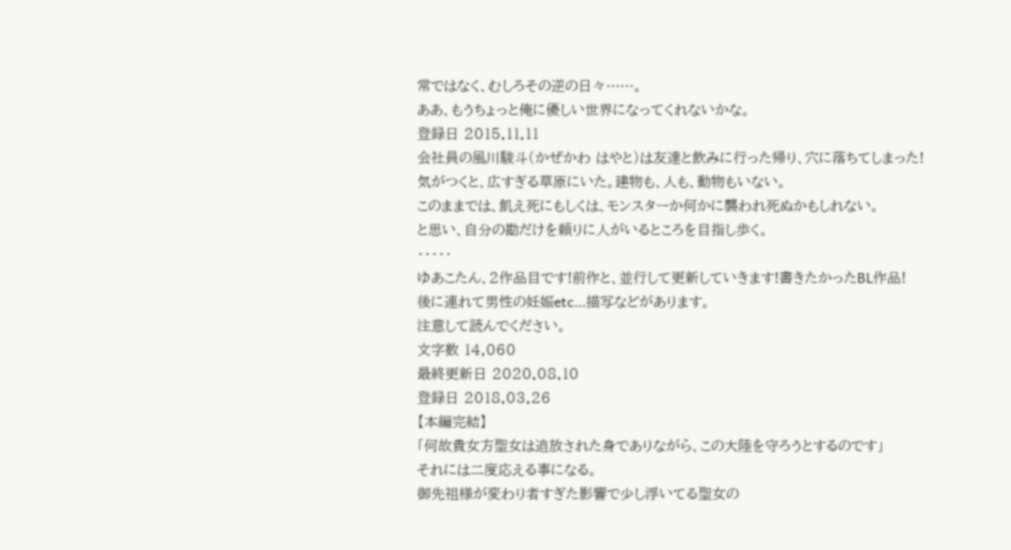常ではなく、むしろその逆の日々……。
ああ、もうちょっと俺に優しい世界になってくれないかな。
登録日 2015.11.11
会社員の風川駿斗(かぜかわ はやと)は友達と飲みに行った帰り、穴に落ちてしまった!
気がつくと、広すぎる草原にいた。建物も、人も、動物もいない。
このままでは、飢え死にもしくは、モンスターか何かに襲われ死ぬかもしれない。
と思い、自分の勘だけを頼りに人がいるところを目指し歩く。
・・・・・
ゆあこたん、2作品目です!前作と、並行して更新していきます!書きたかったBL作品!
後に連れて男性の妊娠etc...描写などがあります。
注意して読んでください。
文字数 14,060
最終更新日 2020.08.10
登録日 2018.03.26
【本編完結】
「何故貴女方聖女は追放された身でありながら、この大陸を守ろうとするのです」
それには二度応える事になる。
御先祖様が変わり者すぎた影響で少し浮いてる聖女の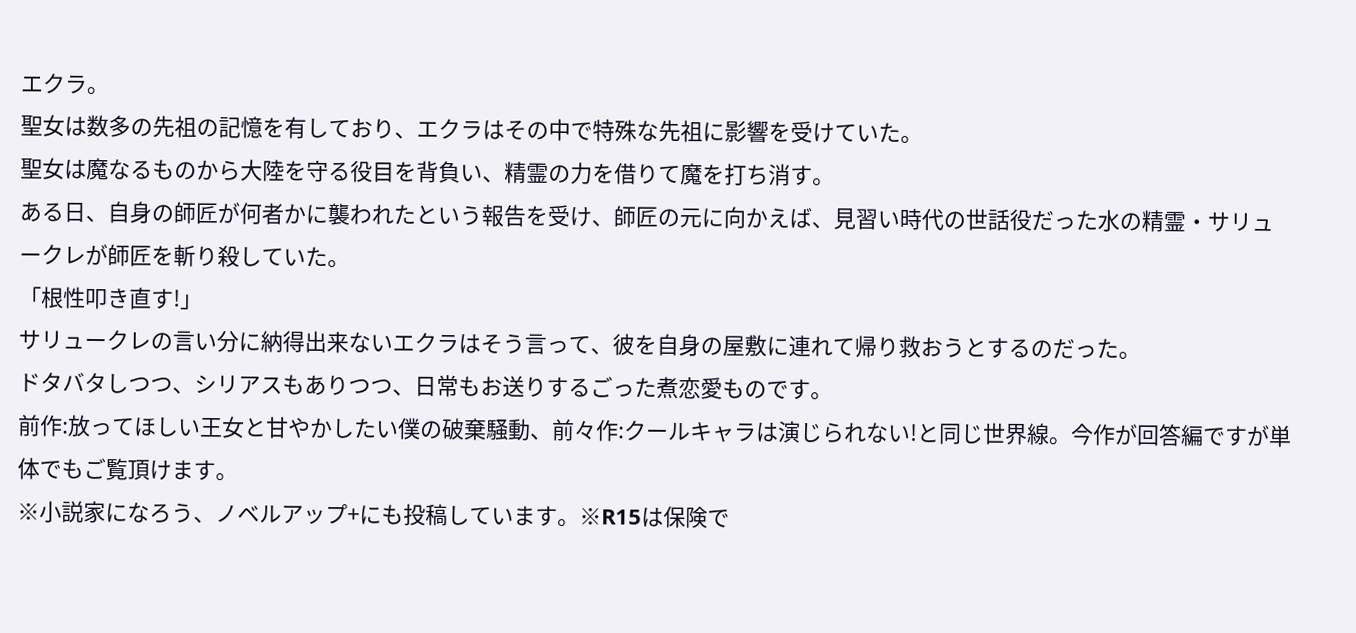エクラ。
聖女は数多の先祖の記憶を有しており、エクラはその中で特殊な先祖に影響を受けていた。
聖女は魔なるものから大陸を守る役目を背負い、精霊の力を借りて魔を打ち消す。
ある日、自身の師匠が何者かに襲われたという報告を受け、師匠の元に向かえば、見習い時代の世話役だった水の精霊・サリュークレが師匠を斬り殺していた。
「根性叩き直す!」
サリュークレの言い分に納得出来ないエクラはそう言って、彼を自身の屋敷に連れて帰り救おうとするのだった。
ドタバタしつつ、シリアスもありつつ、日常もお送りするごった煮恋愛ものです。
前作:放ってほしい王女と甘やかしたい僕の破棄騒動、前々作:クールキャラは演じられない!と同じ世界線。今作が回答編ですが単体でもご覧頂けます。
※小説家になろう、ノベルアップ+にも投稿しています。※R15は保険で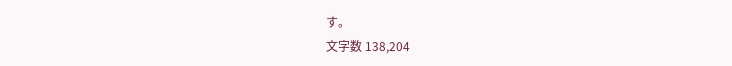す。
文字数 138,204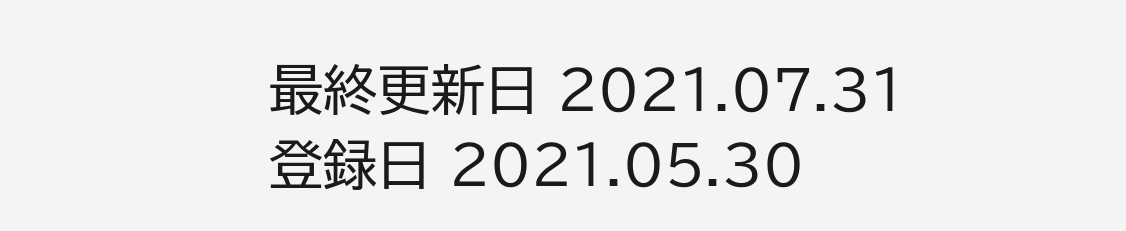最終更新日 2021.07.31
登録日 2021.05.30